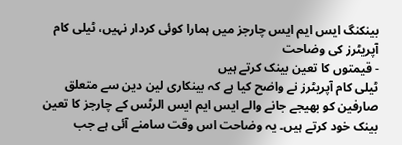بینکنگ ایس ایم ایس چارجز میں ہمارا کوئی کردار نہیں، ٹیلی کام آپریٹرز کی وضاحت
- قیمتوں کا تعین بینک کرتے ہیں
ٹیلی کام آپریٹرز نے واضح کیا ہے کہ بینکاری لین دین سے متعلق صارفین کو بھیجے جانے والے ایس ایم ایس الرٹس کے چارجز کا تعین بینک خود کرتے ہیں۔ یہ وضاحت اس وقت سامنے آئی ہے جب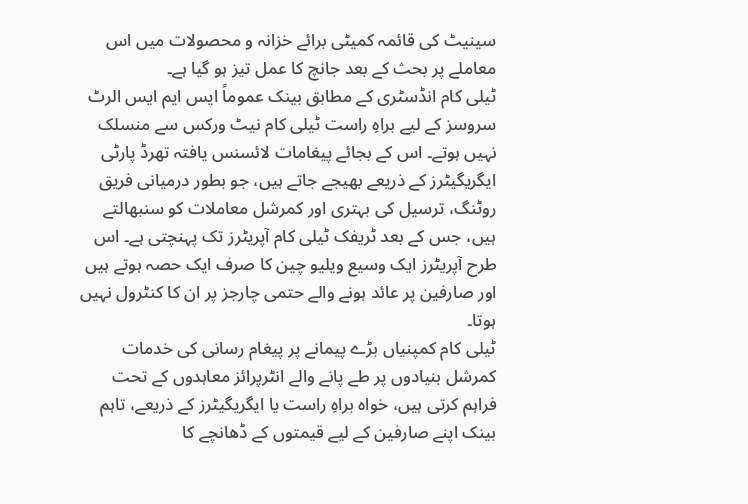سینیٹ کی قائمہ کمیٹی برائے خزانہ و محصولات میں اس معاملے پر بحث کے بعد جانچ کا عمل تیز ہو گیا ہے۔
ٹیلی کام انڈسٹری کے مطابق بینک عموماً ایس ایم ایس الرٹ سروسز کے لیے براہِ راست ٹیلی کام نیٹ ورکس سے منسلک نہیں ہوتے۔ اس کے بجائے پیغامات لائسنس یافتہ تھرڈ پارٹی ایگریگیٹرز کے ذریعے بھیجے جاتے ہیں، جو بطور درمیانی فریق روٹنگ، ترسیل کی بہتری اور کمرشل معاملات کو سنبھالتے ہیں، جس کے بعد ٹریفک ٹیلی کام آپریٹرز تک پہنچتی ہے۔ اس طرح آپریٹرز ایک وسیع ویلیو چین کا صرف ایک حصہ ہوتے ہیں اور صارفین پر عائد ہونے والے حتمی چارجز پر ان کا کنٹرول نہیں ہوتا۔
ٹیلی کام کمپنیاں بڑے پیمانے پر پیغام رسانی کی خدمات کمرشل بنیادوں پر طے پانے والے انٹرپرائز معاہدوں کے تحت فراہم کرتی ہیں، خواہ براہِ راست یا ایگریگیٹرز کے ذریعے، تاہم بینک اپنے صارفین کے لیے قیمتوں کے ڈھانچے کا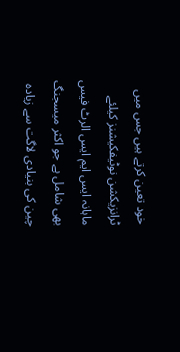خود تعین کرتے ہیں جس میں ٹرانزیکشن نوٹیفکیشنز کیلئے ماہانہ ایس ایم ایس الرٹ فیس بھی شامل ہے جو اکثر میسجنگ چین کی بنیادی لاگت سے زیادہ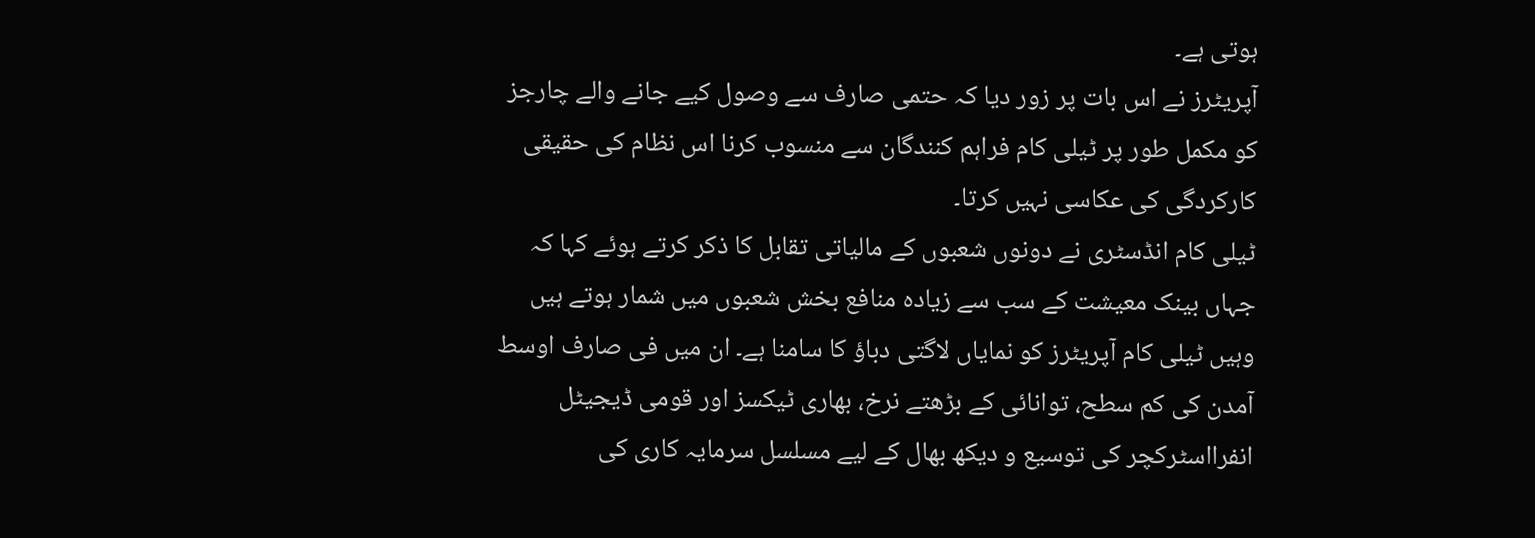ہوتی ہے۔
آپریٹرز نے اس بات پر زور دیا کہ حتمی صارف سے وصول کیے جانے والے چارجز کو مکمل طور پر ٹیلی کام فراہم کنندگان سے منسوب کرنا اس نظام کی حقیقی کارکردگی کی عکاسی نہیں کرتا۔
ٹیلی کام انڈسٹری نے دونوں شعبوں کے مالیاتی تقابل کا ذکر کرتے ہوئے کہا کہ جہاں بینک معیشت کے سب سے زیادہ منافع بخش شعبوں میں شمار ہوتے ہیں وہیں ٹیلی کام آپریٹرز کو نمایاں لاگتی دباؤ کا سامنا ہے۔ ان میں فی صارف اوسط آمدن کی کم سطح، توانائی کے بڑھتے نرخ، بھاری ٹیکسز اور قومی ڈیجیٹل انفرااسٹرکچر کی توسیع و دیکھ بھال کے لیے مسلسل سرمایہ کاری کی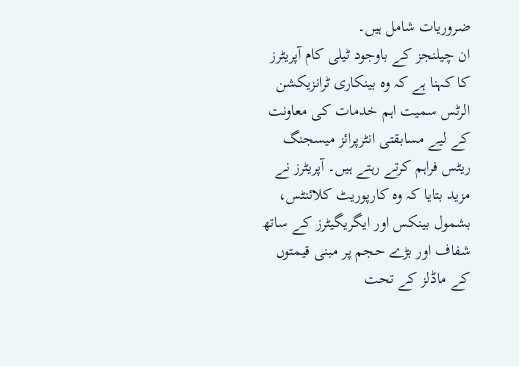ضروریات شامل ہیں۔
ان چیلنجز کے باوجود ٹیلی کام آپریٹرز کا کہنا ہے کہ وہ بینکاری ٹرانزیکشن الرٹس سمیت اہم خدمات کی معاونت کے لیے مسابقتی انٹرپرائز میسجنگ ریٹس فراہم کرتے رہتے ہیں۔ آپریٹرز نے مزید بتایا کہ وہ کارپوریٹ کلائنٹس، بشمول بینکس اور ایگریگیٹرز کے ساتھ شفاف اور بڑے حجم پر مبنی قیمتوں کے ماڈلز کے تحت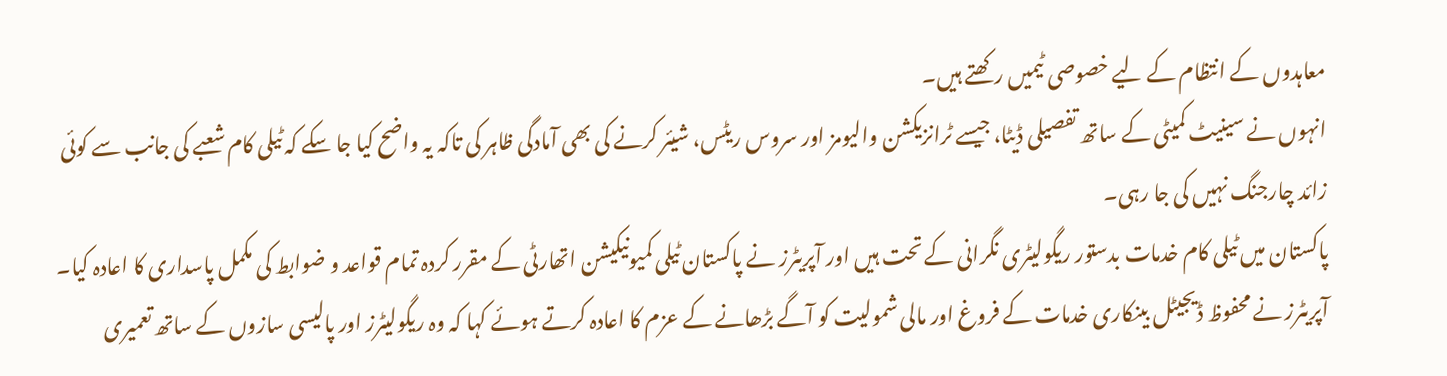معاہدوں کے انتظام کے لیے خصوصی ٹیمیں رکھتے ہیں۔
انہوں نے سینیٹ کمیٹی کے ساتھ تفصیلی ڈیٹا، جیسے ٹرانزیکشن والیومز اور سروس ریٹس، شیئر کرنے کی بھی آمادگی ظاہر کی تاکہ یہ واضح کیا جا سکے کہ ٹیلی کام شعبے کی جانب سے کوئی زائد چارجنگ نہیں کی جا رہی۔
پاکستان میں ٹیلی کام خدمات بدستور ریگولیٹری نگرانی کے تحت ہیں اور آپریٹرز نے پاکستان ٹیلی کمیونیکیشن اتھارٹی کے مقرر کردہ تمام قواعد و ضوابط کی مکمل پاسداری کا اعادہ کیا۔
آپریٹرز نے محفوظ ڈیجیٹل بینکاری خدمات کے فروغ اور مالی شمولیت کو آگے بڑھانے کے عزم کا اعادہ کرتے ہوئے کہا کہ وہ ریگولیٹرز اور پالیسی سازوں کے ساتھ تعمیری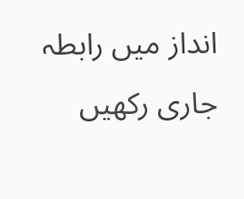انداز میں رابطہ جاری رکھیں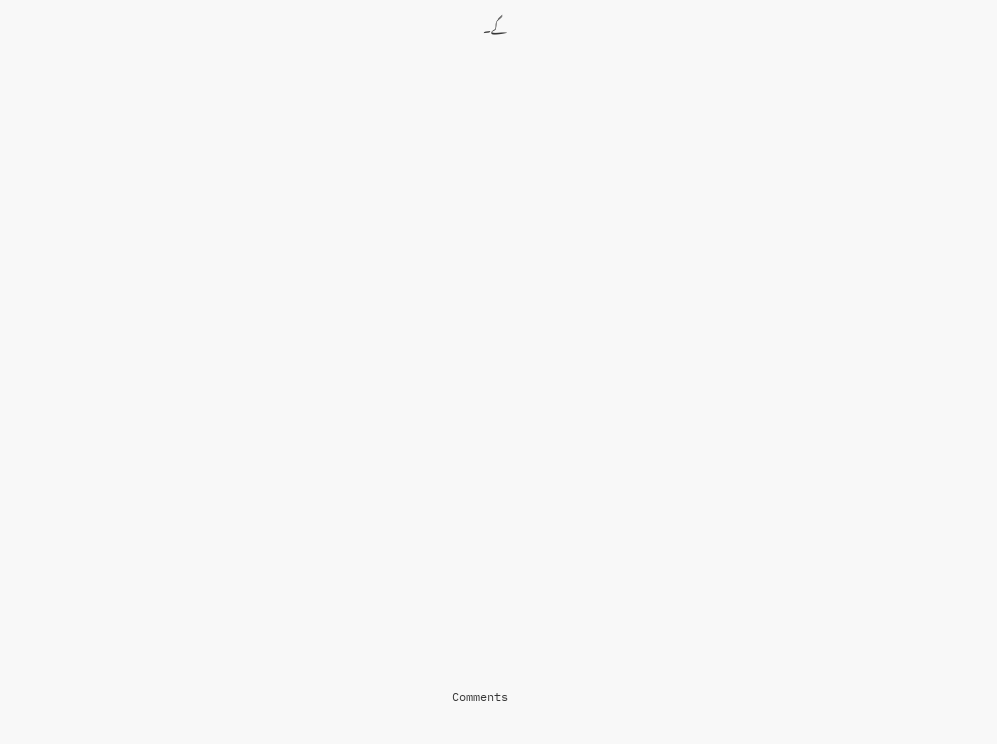گے۔






















Comments